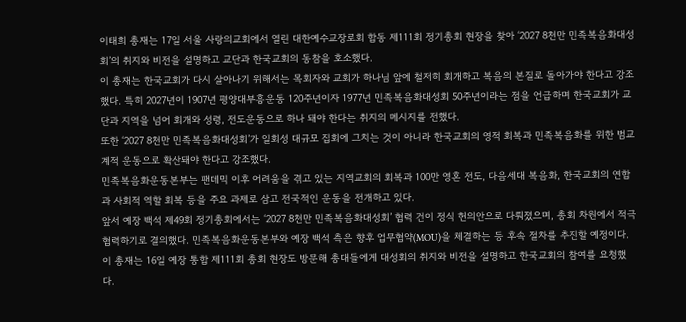이태희 총재는 17일 서울 사랑의교회에서 열린 대한예수교장로회 합동 제111회 정기총회 현장을 찾아 ‘2027 8천만 민족복음화대성회’의 취지와 비전을 설명하고 교단과 한국교회의 동참을 호소했다.
이 총재는 한국교회가 다시 살아나기 위해서는 목회자와 교회가 하나님 앞에 철저히 회개하고 복음의 본질로 돌아가야 한다고 강조했다. 특히 2027년이 1907년 평양대부흥운동 120주년이자 1977년 민족복음화대성회 50주년이라는 점을 언급하며 한국교회가 교단과 지역을 넘어 회개와 성령, 전도운동으로 하나 돼야 한다는 취지의 메시지를 전했다.
또한 ‘2027 8천만 민족복음화대성회’가 일회성 대규모 집회에 그치는 것이 아니라 한국교회의 영적 회복과 민족복음화를 위한 범교계적 운동으로 확산돼야 한다고 강조했다.
민족복음화운동본부는 팬데믹 이후 어려움을 겪고 있는 지역교회의 회복과 100만 영혼 전도, 다음세대 복음화, 한국교회의 연합과 사회적 역할 회복 등을 주요 과제로 삼고 전국적인 운동을 전개하고 있다.
앞서 예장 백석 제49회 정기총회에서는 ‘2027 8천만 민족복음화대성회’ 협력 건이 정식 헌의안으로 다뤄졌으며, 총회 차원에서 적극 협력하기로 결의했다. 민족복음화운동본부와 예장 백석 측은 향후 업무협약(MOU)을 체결하는 등 후속 절차를 추진할 예정이다.
이 총재는 16일 예장 통합 제111회 총회 현장도 방문해 총대들에게 대성회의 취지와 비전을 설명하고 한국교회의 참여를 요청했다.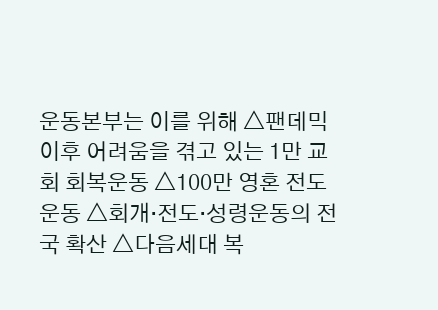운동본부는 이를 위해 △팬데믹 이후 어려움을 겪고 있는 1만 교회 회복운동 △100만 영혼 전도운동 △회개·전도·성령운동의 전국 확산 △다음세대 복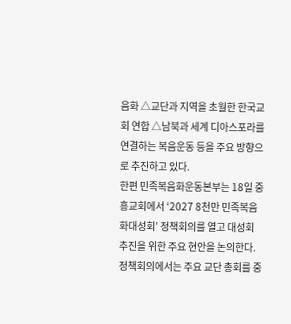음화 △교단과 지역을 초월한 한국교회 연합 △남북과 세계 디아스포라를 연결하는 복음운동 등을 주요 방향으로 추진하고 있다.
한편 민족복음화운동본부는 18일 중흥교회에서 ‘2027 8천만 민족복음화대성회’ 정책회의를 열고 대성회 추진을 위한 주요 현안을 논의한다.
정책회의에서는 주요 교단 총회를 중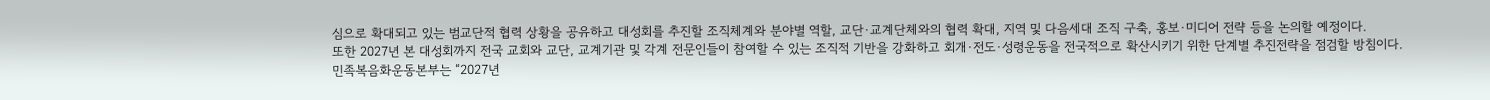심으로 확대되고 있는 범교단적 협력 상황을 공유하고 대성회를 추진할 조직체계와 분야별 역할, 교단·교계단체와의 협력 확대, 지역 및 다음세대 조직 구축, 홍보·미디어 전략 등을 논의할 예정이다.
또한 2027년 본 대성회까지 전국 교회와 교단, 교계기관 및 각계 전문인들이 참여할 수 있는 조직적 기반을 강화하고 회개·전도·성령운동을 전국적으로 확산시키기 위한 단계별 추진전략을 점검할 방침이다.
민족복음화운동본부는 “2027년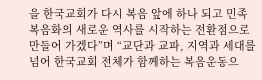을 한국교회가 다시 복음 앞에 하나 되고 민족복음화의 새로운 역사를 시작하는 전환점으로 만들어 가겠다”며 “교단과 교파, 지역과 세대를 넘어 한국교회 전체가 함께하는 복음운동으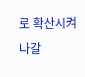로 확산시켜 나갈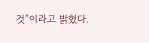것”이라고 밝혔다.